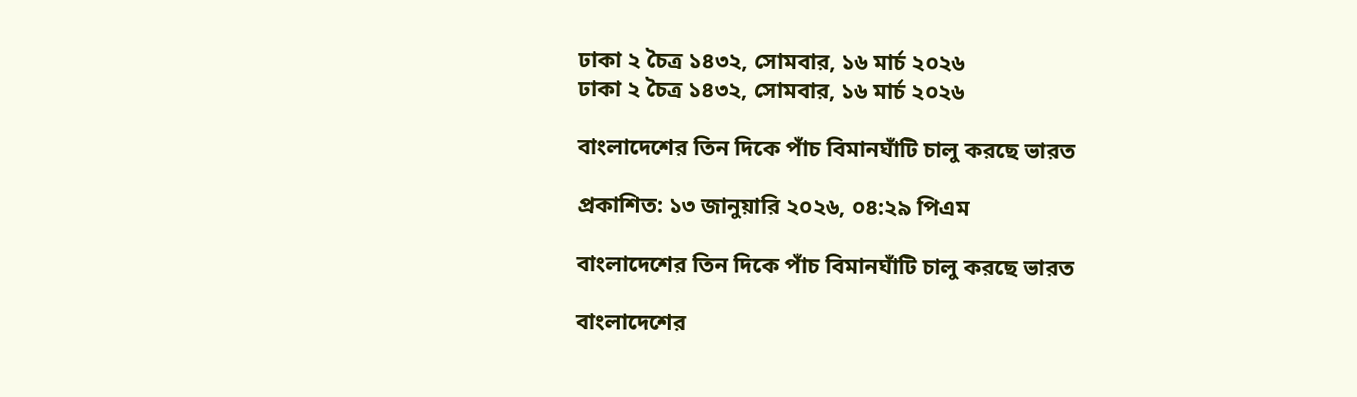ঢাকা ২ চৈত্র ১৪৩২, সোমবার, ১৬ মার্চ ২০২৬
ঢাকা ২ চৈত্র ১৪৩২, সোমবার, ১৬ মার্চ ২০২৬

বাংলাদেশের তিন দিকে পাঁচ বিমানঘাঁটি চালু করছে ভারত

প্রকাশিত: ১৩ জানুয়ারি ২০২৬, ০৪:২৯ পিএম

বাংলাদেশের তিন দিকে পাঁচ বিমানঘাঁটি চালু করছে ভারত

বাংলাদেশের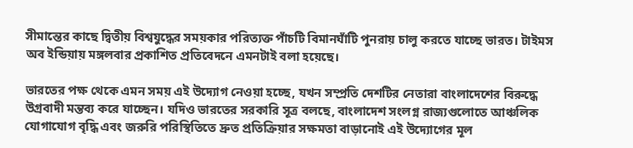সীমান্তের কাছে দ্বিতীয় বিশ্বযুদ্ধের সময়কার পরিত্যক্ত পাঁচটি বিমানঘাঁটি পুনরায় চালু করতে যাচ্ছে ভারত। টাইমস অব ইন্ডিয়ায় মঙ্গলবার প্রকাশিত প্রতিবেদনে এমনটাই বলা হয়েছে।

ভারতের পক্ষ থেকে এমন সময় এই উদ্যোগ নেওয়া হচ্ছে, যখন সম্প্রতি দেশটির নেতারা বাংলাদেশের বিরুদ্ধে উগ্রবাদী মন্তব্য করে যাচ্ছেন। যদিও ভারতের সরকারি সূত্র বলছে, বাংলাদেশ সংলগ্ন রাজ্যগুলোতে আঞ্চলিক যোগাযোগ বৃদ্ধি এবং জরুরি পরিস্থিতিতে দ্রুত প্রতিক্রিয়ার সক্ষমতা বাড়ানোই এই উদ্যোগের মূল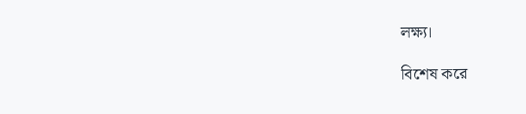লক্ষ্য।

বিশেষ করে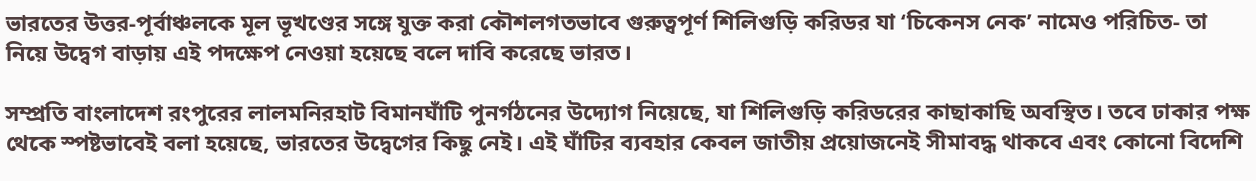ভারতের উত্তর-পূর্বাঞ্চলকে মূল ভূখণ্ডের সঙ্গে যুক্ত করা কৌশলগতভাবে গুরুত্বপূর্ণ শিলিগুড়ি করিডর যা ‘চিকেনস নেক’ নামেও পরিচিত- তা নিয়ে উদ্বেগ বাড়ায় এই পদক্ষেপ নেওয়া হয়েছে বলে দাবি করেছে ভারত।

সম্প্রতি বাংলাদেশ রংপুরের লালমনিরহাট বিমানঘাঁটি পুনর্গঠনের উদ্যোগ নিয়েছে, যা শিলিগুড়ি করিডরের কাছাকাছি অবস্থিত। তবে ঢাকার পক্ষ থেকে স্পষ্টভাবেই বলা হয়েছে, ভারতের উদ্বেগের কিছু নেই। এই ঘাঁটির ব্যবহার কেবল জাতীয় প্রয়োজনেই সীমাবদ্ধ থাকবে এবং কোনো বিদেশি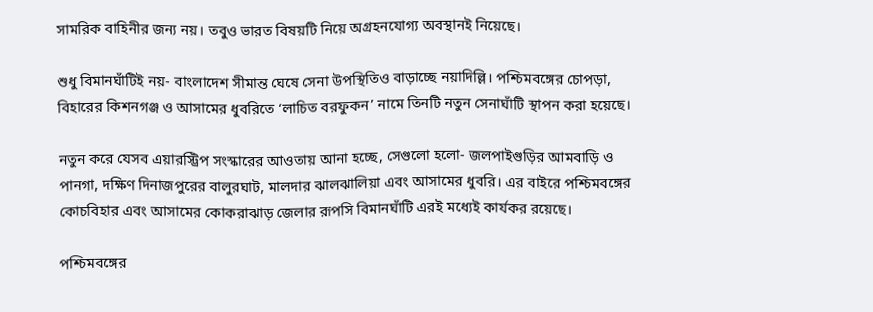সামরিক বাহিনীর জন্য নয়। তবুও ভারত বিষয়টি নিয়ে অগ্রহনযোগ্য অবস্থানই নিয়েছে।

শুধু বিমানঘাঁটিই নয়- বাংলাদেশ সীমান্ত ঘেষে সেনা উপস্থিতিও বাড়াচ্ছে নয়াদিল্লি। পশ্চিমবঙ্গের চোপড়া, বিহারের কিশনগঞ্জ ও আসামের ধুবরিতে ‘লাচিত বরফুকন’ নামে তিনটি নতুন সেনাঘাঁটি স্থাপন করা হয়েছে।

নতুন করে যেসব এয়ারস্ট্রিপ সংস্কারের আওতায় আনা হচ্ছে, সেগুলো হলো- জলপাইগুড়ির আমবাড়ি ও পানগা, দক্ষিণ দিনাজপুরের বালুরঘাট, মালদার ঝালঝালিয়া এবং আসামের ধুবরি। এর বাইরে পশ্চিমবঙ্গের কোচবিহার এবং আসামের কোকরাঝাড় জেলার রূপসি বিমানঘাঁটি এরই মধ্যেই কার্যকর রয়েছে।

পশ্চিমবঙ্গের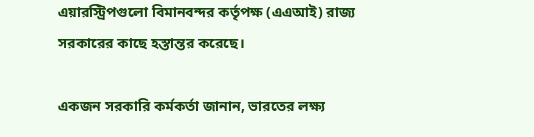এয়ারস্ট্রিপগুলো বিমানবন্দর কর্তৃপক্ষ (এএআই) রাজ্য সরকারের কাছে হস্তান্তর করেছে।

একজন সরকারি কর্মকর্তা জানান, ভারতের লক্ষ্য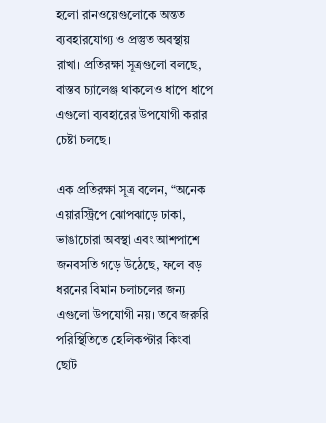হলো রানওয়েগুলোকে অন্তত ব্যবহারযোগ্য ও প্রস্তুত অবস্থায় রাখা। প্রতিরক্ষা সূত্রগুলো বলছে, বাস্তব চ্যালেঞ্জ থাকলেও ধাপে ধাপে এগুলো ব্যবহারের উপযোগী করার চেষ্টা চলছে।

এক প্রতিরক্ষা সূত্র বলেন, “অনেক এয়ারস্ট্রিপে ঝোপঝাড়ে ঢাকা, ভাঙাচোরা অবস্থা এবং আশপাশে জনবসতি গড়ে উঠেছে, ফলে বড় ধরনের বিমান চলাচলের জন্য এগুলো উপযোগী নয়। তবে জরুরি পরিস্থিতিতে হেলিকপ্টার কিংবা ছোট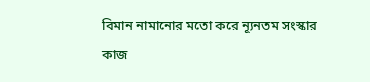বিমান নামানোর মতো করে ন্যূনতম সংস্কার কাজ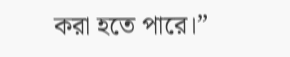করা হতে পারে।”